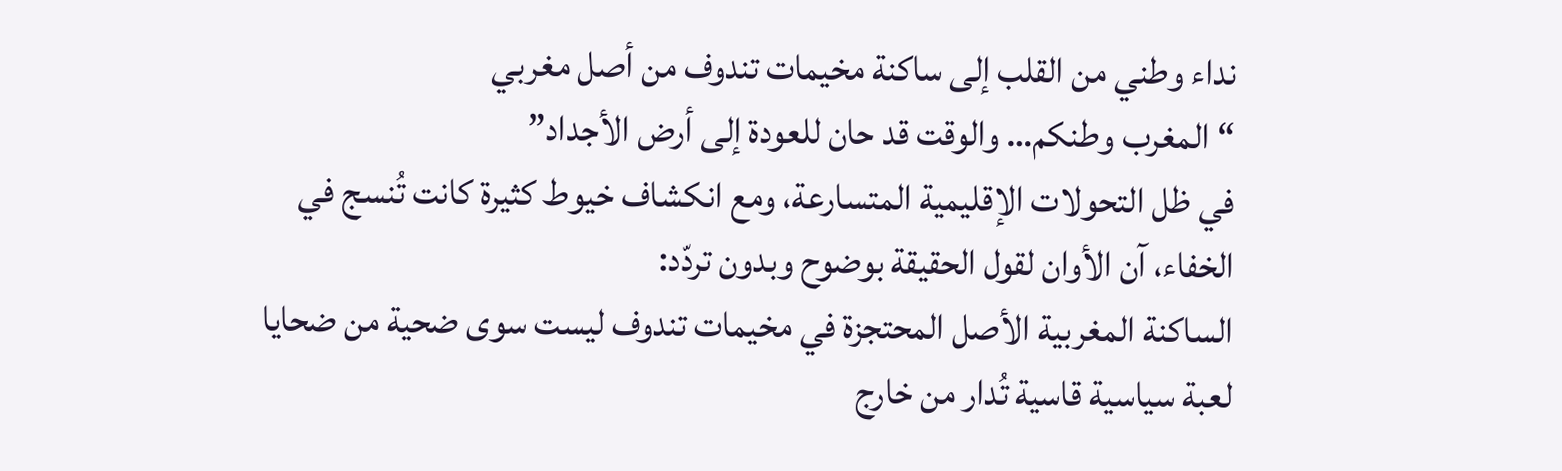نداء وطني من القلب إلى ساكنة مخيمات تندوف من أصل مغربي
“المغرب وطنكم… والوقت قد حان للعودة إلى أرض الأجداد”
في ظل التحولات الإقليمية المتسارعة، ومع انكشاف خيوط كثيرة كانت تُنسج في الخفاء، آن الأوان لقول الحقيقة بوضوح وبدون تردّد:
الساكنة المغربية الأصل المحتجزة في مخيمات تندوف ليست سوى ضحية من ضحايا لعبة سياسية قاسية تُدار من خارج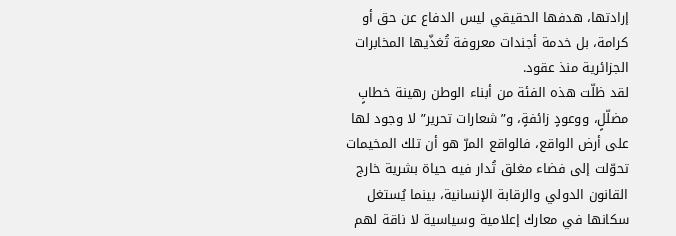إرادتها، هدفها الحقيقي ليس الدفاع عن حق أو كرامة، بل خدمة أجندات معروفة تُغذّيها المخابرات الجزائرية منذ عقود.
لقد ظلّت هذه الفئة من أبناء الوطن رهينة خطابٍ مضلّلٍ، ووعودٍ زائفةٍ، و”شعارات تحرير” لا وجود لها على أرض الواقع، فالواقع المرّ هو أن تلك المخيمات تحوّلت إلى فضاء مغلق تُدار فيه حياة بشرية خارج القانون الدولي والرقابة الإنسانية، بينما يُستغل سكانها في معارك إعلامية وسياسية لا ناقة لهم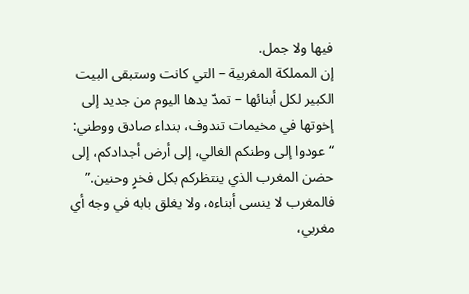فيها ولا جمل.
إن المملكة المغربية – التي كانت وستبقى البيت الكبير لكل أبنائها – تمدّ يدها اليوم من جديد إلى إخوتها في مخيمات تندوف، بنداء صادق ووطني:
“عودوا إلى وطنكم الغالي، إلى أرض أجدادكم، إلى حضن المغرب الذي ينتظركم بكل فخرٍ وحنين.”
فالمغرب لا ينسى أبناءه، ولا يغلق بابه في وجه أي مغربي،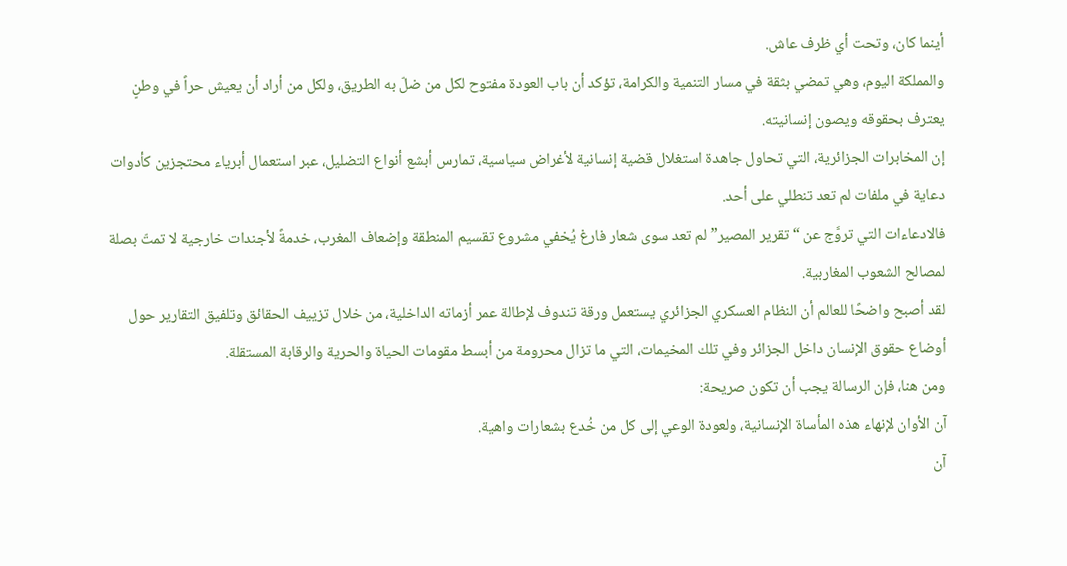أينما كان، وتحت أي ظرف عاش.
والمملكة اليوم، وهي تمضي بثقة في مسار التنمية والكرامة، تؤكد أن باب العودة مفتوح لكل من ضلّ به الطريق، ولكل من أراد أن يعيش حراً في وطنٍ يعترف بحقوقه ويصون إنسانيته.
إن المخابرات الجزائرية، التي تحاول جاهدة استغلال قضية إنسانية لأغراض سياسية، تمارس أبشع أنواع التضليل، عبر استعمال أبرياء محتجزين كأدوات دعاية في ملفات لم تعد تنطلي على أحد.
فالادعاءات التي تروَّج عن “تقرير المصير” لم تعد سوى شعار فارغ يُخفي مشروع تقسيم المنطقة وإضعاف المغرب، خدمةً لأجندات خارجية لا تمتّ بصلة لمصالح الشعوب المغاربية.
لقد أصبح واضحًا للعالم أن النظام العسكري الجزائري يستعمل ورقة تندوف لإطالة عمر أزماته الداخلية، من خلال تزييف الحقائق وتلفيق التقارير حول أوضاع حقوق الإنسان داخل الجزائر وفي تلك المخيمات، التي ما تزال محرومة من أبسط مقومات الحياة والحرية والرقابة المستقلة.
ومن هنا، فإن الرسالة يجب أن تكون صريحة:
آن الأوان لإنهاء هذه المأساة الإنسانية، ولعودة الوعي إلى كل من خُدع بشعارات واهية.
آن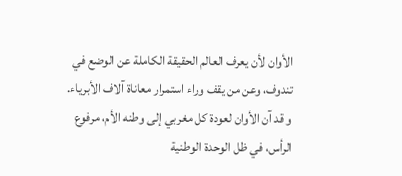الأوان لأن يعرف العالم الحقيقة الكاملة عن الوضع في تندوف، وعن من يقف وراء استمرار معاناة آلاف الأبرياء.
و قد آن الأوان لعودة كل مغربي إلى وطنه الأم، مرفوع الرأس، في ظل الوحدة الوطنية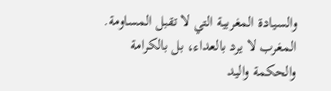والسيادة المغربية التي لا تقبل المساومة.
المغرب لا يرد بالعداء، بل بالكرامة والحكمة واليد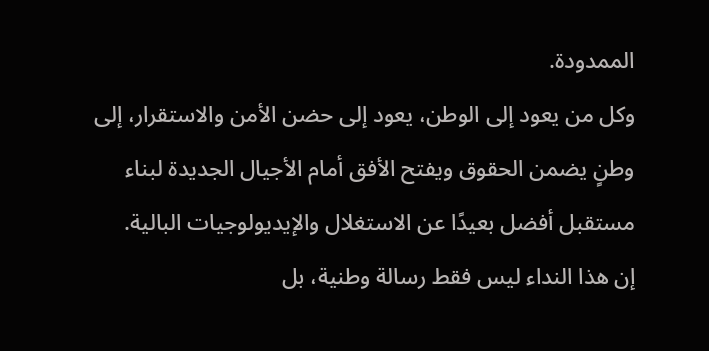الممدودة.
وكل من يعود إلى الوطن، يعود إلى حضن الأمن والاستقرار، إلى وطنٍ يضمن الحقوق ويفتح الأفق أمام الأجيال الجديدة لبناء مستقبل أفضل بعيدًا عن الاستغلال والإيديولوجيات البالية.
إن هذا النداء ليس فقط رسالة وطنية، بل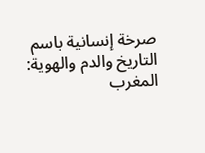صرخة إنسانية باسم التاريخ والدم والهوية:
المغرب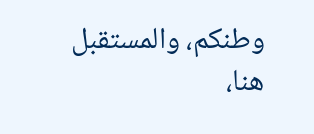وطنكم، والمستقبل هنا،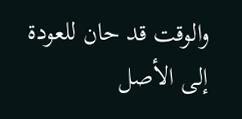والوقت قد حان للعودة إلى الأصل